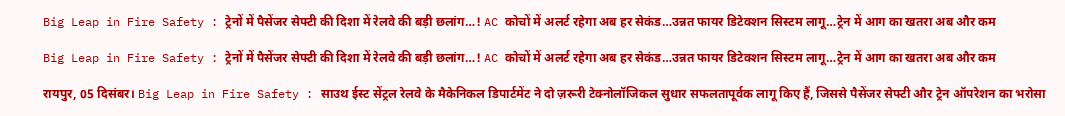Big Leap in Fire Safety : ट्रेनों में पैसेंजर सेफ्टी की दिशा में रेलवे की बड़ी छलांग…! AC कोचों में अलर्ट रहेगा अब हर सेकंड…उन्नत फायर डिटेक्शन सिस्टम लागू…ट्रेन में आग का खतरा अब और कम

Big Leap in Fire Safety : ट्रेनों में पैसेंजर सेफ्टी की दिशा में रेलवे की बड़ी छलांग…! AC कोचों में अलर्ट रहेगा अब हर सेकंड…उन्नत फायर डिटेक्शन सिस्टम लागू…ट्रेन में आग का खतरा अब और कम

रायपुर, 05 दिसंबर। Big Leap in Fire Safety : साउथ ईस्ट सेंट्रल रेलवे के मैकेनिकल डिपार्टमेंट ने दो ज़रूरी टेक्नोलॉजिकल सुधार सफलतापूर्वक लागू किए हैं, जिससे पैसेंजर सेफ्टी और ट्रेन ऑपरेशन का भरोसा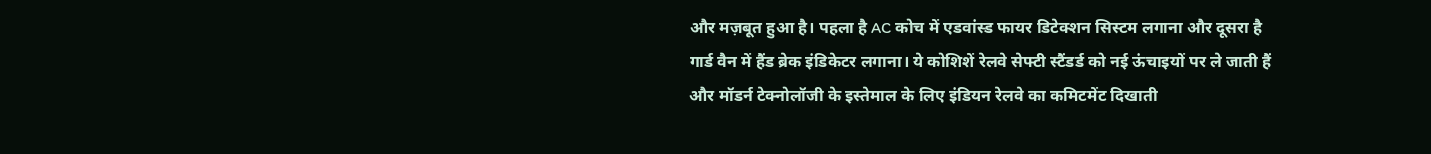और मज़बूत हुआ है। पहला है AC कोच में एडवांस्ड फायर डिटेक्शन सिस्टम लगाना और दूसरा है गार्ड वैन में हैंड ब्रेक इंडिकेटर लगाना। ये कोशिशें रेलवे सेफ्टी स्टैंडर्ड को नई ऊंचाइयों पर ले जाती हैं और मॉडर्न टेक्नोलॉजी के इस्तेमाल के लिए इंडियन रेलवे का कमिटमेंट दिखाती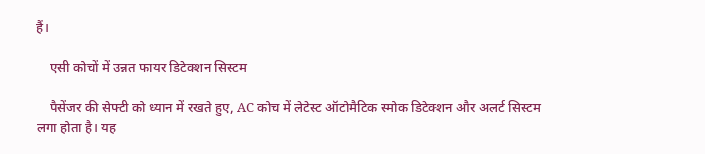हैं।

    एसी कोचों में उन्नत फायर डिटेक्शन सिस्टम

    पैसेंजर की सेफ्टी को ध्यान में रखते हुए, AC कोच में लेटेस्ट ऑटोमैटिक स्मोक डिटेक्शन और अलर्ट सिस्टम लगा होता है। यह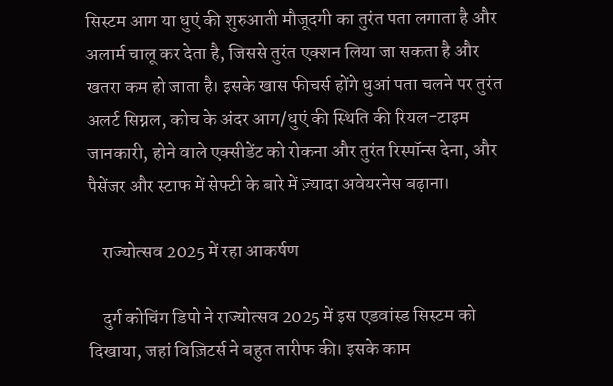सिस्टम आग या धुएं की शुरुआती मौजूदगी का तुरंत पता लगाता है और अलार्म चालू कर देता है, जिससे तुरंत एक्शन लिया जा सकता है और खतरा कम हो जाता है। इसके खास फीचर्स होंगे धुआं पता चलने पर तुरंत अलर्ट सिग्नल, कोच के अंदर आग/धुएं की स्थिति की रियल-टाइम जानकारी, होने वाले एक्सीडेंट को रोकना और तुरंत रिस्पॉन्स देना, और पैसेंजर और स्टाफ में सेफ्टी के बारे में ज़्यादा अवेयरनेस बढ़ाना।

    राज्योत्सव 2025 में रहा आकर्षण

    दुर्ग कोचिंग डिपो ने राज्योत्सव 2025 में इस एडवांस्ड सिस्टम को दिखाया, जहां विज़िटर्स ने बहुत तारीफ की। इसके काम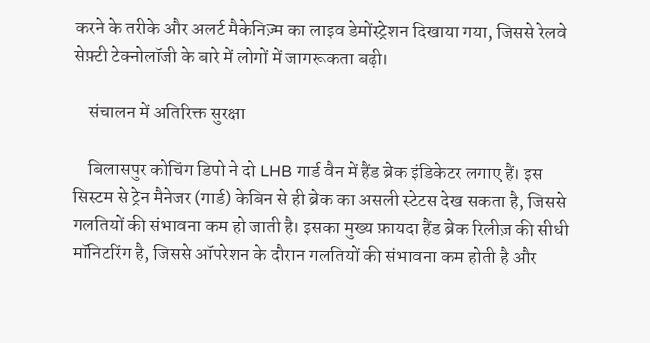करने के तरीके और अलर्ट मैकेनिज़्म का लाइव डेमोंस्ट्रेशन दिखाया गया, जिससे रेलवे सेफ़्टी टेक्नोलॉजी के बारे में लोगों में जागरूकता बढ़ी।

    संचालन में अतिरिक्त सुरक्षा

    बिलासपुर कोचिंग डिपो ने दो LHB गार्ड वैन में हैंड ब्रेक इंडिकेटर लगाए हैं। इस सिस्टम से ट्रेन मैनेजर (गार्ड) केबिन से ही ब्रेक का असली स्टेटस देख सकता है, जिससे गलतियों की संभावना कम हो जाती है। इसका मुख्य फ़ायदा हैंड ब्रेक रिलीज़ की सीधी मॉनिटरिंग है, जिससे ऑपरेशन के दौरान गलतियों की संभावना कम होती है और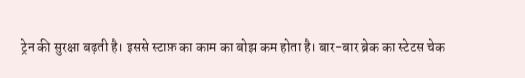ट्रेन की सुरक्षा बढ़ती है। इससे स्टाफ़ का काम का बोझ कम होता है। बार-बार ब्रेक का स्टेटस चेक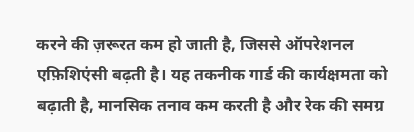करने की ज़रूरत कम हो जाती है, जिससे ऑपरेशनल एफ़िशिएंसी बढ़ती है। यह तकनीक गार्ड की कार्यक्षमता को बढ़ाती है, मानसिक तनाव कम करती है और रेक की समग्र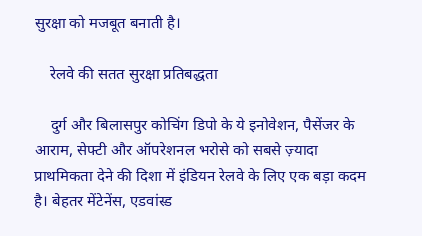सुरक्षा को मजबूत बनाती है।

    रेलवे की सतत सुरक्षा प्रतिबद्धता

    दुर्ग और बिलासपुर कोचिंग डिपो के ये इनोवेशन, पैसेंजर के आराम, सेफ्टी और ऑपरेशनल भरोसे को सबसे ज़्यादा प्राथमिकता देने की दिशा में इंडियन रेलवे के लिए एक बड़ा कदम है। बेहतर मेंटेनेंस, एडवांस्ड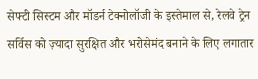सेफ्टी सिस्टम और मॉडर्न टेक्नोलॉजी के इस्तेमाल से, रेलवे ट्रेन सर्विस को ज़्यादा सुरक्षित और भरोसेमंद बनाने के लिए लगातार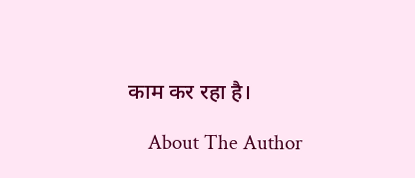काम कर रहा है।

    About The Author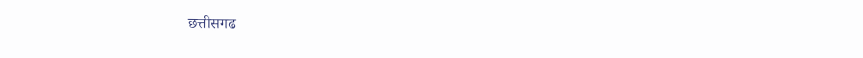छत्तीसगढ